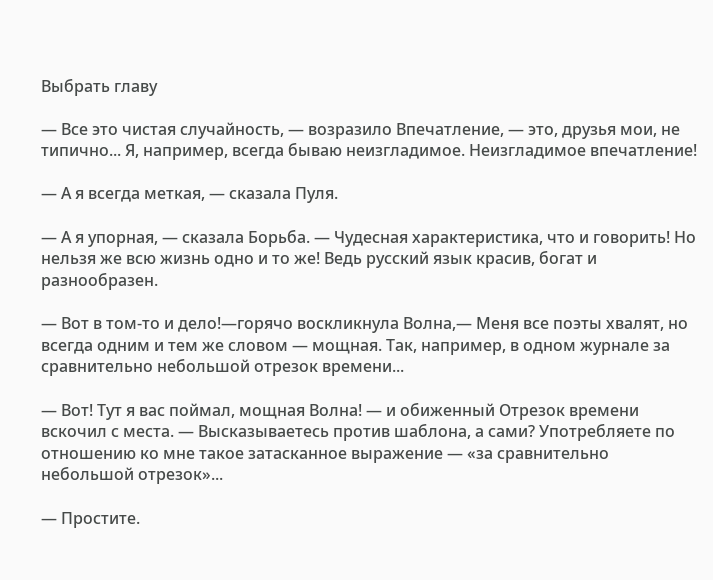Выбрать главу

— Все это чистая случайность, — возразило Впечатление, — это, друзья мои, не типично... Я, например, всегда бываю неизгладимое. Неизгладимое впечатление!

— А я всегда меткая, — сказала Пуля.

— А я упорная, — сказала Борьба. — Чудесная характеристика, что и говорить! Но нельзя же всю жизнь одно и то же! Ведь русский язык красив, богат и разнообразен.

— Вот в том-то и дело!—горячо воскликнула Волна,— Меня все поэты хвалят, но всегда одним и тем же словом — мощная. Так, например, в одном журнале за сравнительно небольшой отрезок времени...

— Вот! Тут я вас поймал, мощная Волна! — и обиженный Отрезок времени вскочил с места. — Высказываетесь против шаблона, а сами? Употребляете по отношению ко мне такое затасканное выражение — «за сравнительно небольшой отрезок»...

— Простите.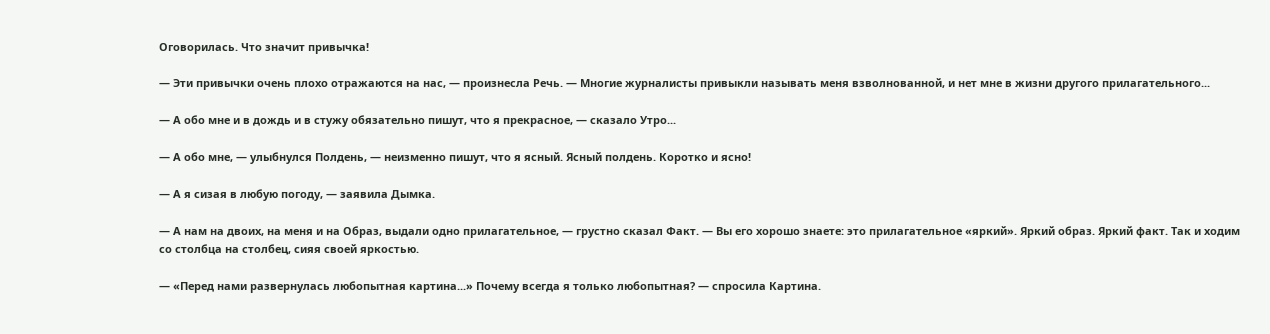Оговорилась. Что значит привычка!

— Эти привычки очень плохо отражаются на нас, — произнесла Речь. — Многие журналисты привыкли называть меня взволнованной, и нет мне в жизни другого прилагательного...

— А обо мне и в дождь и в стужу обязательно пишут, что я прекрасное, — сказало Утро...

— А обо мне, — улыбнулся Полдень, — неизменно пишут, что я ясный. Ясный полдень. Коротко и ясно!

— А я сизая в любую погоду, — заявила Дымка.

— А нам на двоих, на меня и на Образ, выдали одно прилагательное, — грустно сказал Факт. — Вы его хорошо знаете: это прилагательное «яркий». Яркий образ. Яркий факт. Так и ходим со столбца на столбец, сияя своей яркостью.

— «Перед нами развернулась любопытная картина...» Почему всегда я только любопытная? — спросила Картина.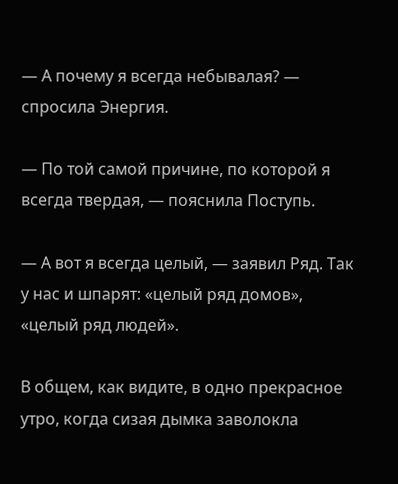— А почему я всегда небывалая? — спросила Энергия.

— По той самой причине, по которой я всегда твердая, — пояснила Поступь.

— А вот я всегда целый, — заявил Ряд. Так у нас и шпарят: «целый ряд домов», «целый ряд людей».

В общем, как видите, в одно прекрасное утро, когда сизая дымка заволокла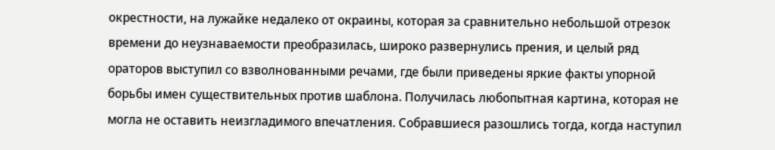окрестности, на лужайке недалеко от окраины, которая за сравнительно небольшой отрезок времени до неузнаваемости преобразилась, широко развернулись прения, и целый ряд ораторов выступил со взволнованными речами, где были приведены яркие факты упорной борьбы имен существительных против шаблона. Получилась любопытная картина, которая не могла не оставить неизгладимого впечатления. Собравшиеся разошлись тогда, когда наступил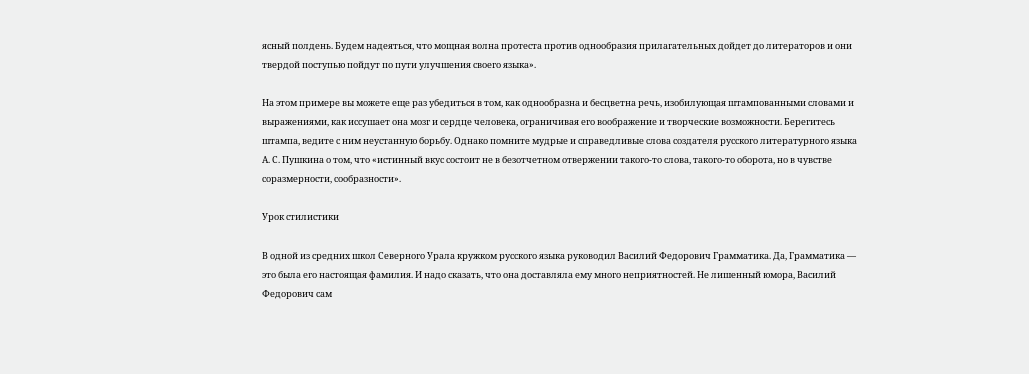ясный полдень. Будем надеяться, что мощная волна протеста против однообразия прилагательных дойдет до литераторов и они твердой поступью пойдут по пути улучшения своего языка».

На этом примере вы можете еще раз убедиться в том, как однообразна и бесцветна речь, изобилующая штампованными словами и выражениями, как иссушает она мозг и сердце человека, ограничивая его воображение и творческие возможности. Берегитесь штампа, ведите с ним неустанную борьбу. Однако помните мудрые и справедливые слова создателя русского литературного языка А. С. Пушкина о том, что «истинный вкус состоит не в безотчетном отвержении такого-то слова, такого-то оборота, но в чувстве соразмерности, сообразности».

Урок стилистики

В одной из средних школ Северного Урала кружком русского языка руководил Василий Федорович Грамматика. Да, Грамматика — это была его настоящая фамилия. И надо сказать, что она доставляла ему много неприятностей. Не лишенный юмора, Василий Федорович сам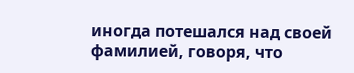иногда потешался над своей фамилией, говоря, что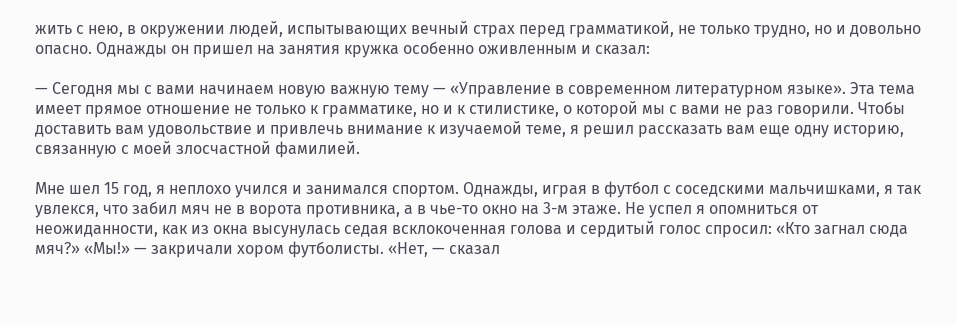жить с нею, в окружении людей, испытывающих вечный страх перед грамматикой, не только трудно, но и довольно опасно. Однажды он пришел на занятия кружка особенно оживленным и сказал:

— Сегодня мы с вами начинаем новую важную тему — «Управление в современном литературном языке». Эта тема имеет прямое отношение не только к грамматике, но и к стилистике, о которой мы с вами не раз говорили. Чтобы доставить вам удовольствие и привлечь внимание к изучаемой теме, я решил рассказать вам еще одну историю, связанную с моей злосчастной фамилией.

Мне шел 15 год, я неплохо учился и занимался спортом. Однажды, играя в футбол с соседскими мальчишками, я так увлекся, что забил мяч не в ворота противника, а в чье-то окно на 3-м этаже. Не успел я опомниться от неожиданности, как из окна высунулась седая всклокоченная голова и сердитый голос спросил: «Кто загнал сюда мяч?» «Мы!» — закричали хором футболисты. «Нет, — сказал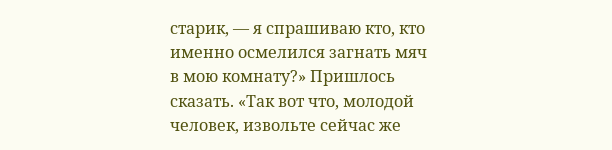старик, — я спрашиваю кто, кто именно осмелился загнать мяч в мою комнату?» Пришлось сказать. «Так вот что, молодой человек, извольте сейчас же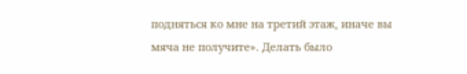подняться ко мне на третий этаж, иначе вы мяча не получите». Делать было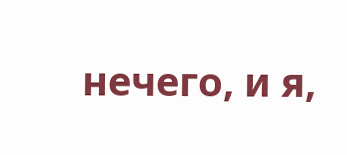нечего, и я,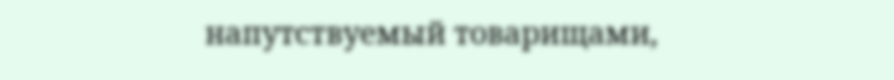напутствуемый товарищами,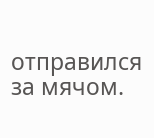отправился за мячом.